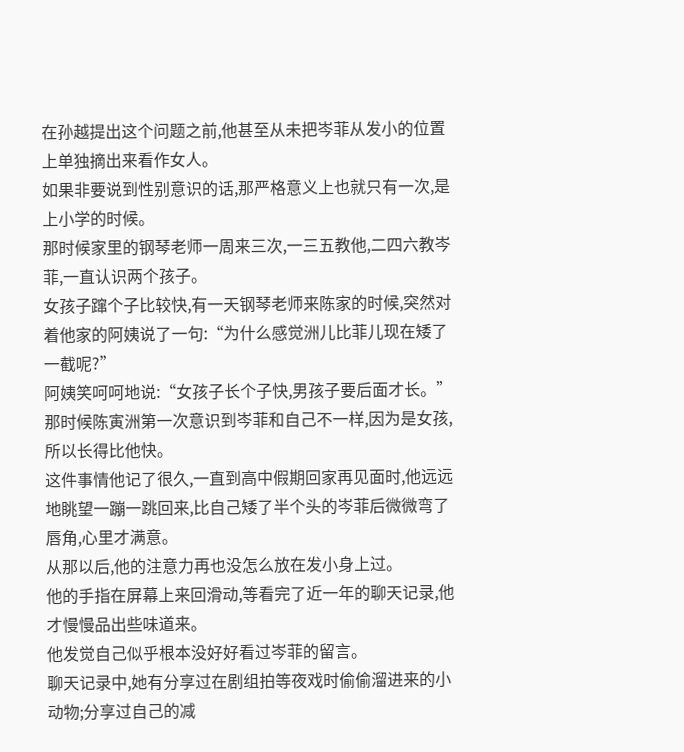在孙越提出这个问题之前,他甚至从未把岑菲从发小的位置上单独摘出来看作女人。
如果非要说到性别意识的话,那严格意义上也就只有一次,是上小学的时候。
那时候家里的钢琴老师一周来三次,一三五教他,二四六教岑菲,一直认识两个孩子。
女孩子蹿个子比较快,有一天钢琴老师来陈家的时候,突然对着他家的阿姨说了一句:“为什么感觉洲儿比菲儿现在矮了一截呢?”
阿姨笑呵呵地说:“女孩子长个子快,男孩子要后面才长。”
那时候陈寅洲第一次意识到岑菲和自己不一样,因为是女孩,所以长得比他快。
这件事情他记了很久,一直到高中假期回家再见面时,他远远地眺望一蹦一跳回来,比自己矮了半个头的岑菲后微微弯了唇角,心里才满意。
从那以后,他的注意力再也没怎么放在发小身上过。
他的手指在屏幕上来回滑动,等看完了近一年的聊天记录,他才慢慢品出些味道来。
他发觉自己似乎根本没好好看过岑菲的留言。
聊天记录中,她有分享过在剧组拍等夜戏时偷偷溜进来的小动物;分享过自己的减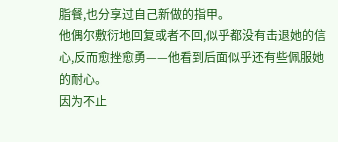脂餐,也分享过自己新做的指甲。
他偶尔敷衍地回复或者不回,似乎都没有击退她的信心,反而愈挫愈勇——他看到后面似乎还有些佩服她的耐心。
因为不止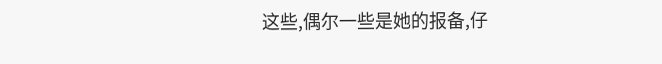这些,偶尔一些是她的报备,仔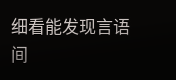细看能发现言语间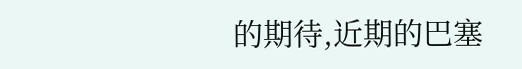的期待,近期的巴塞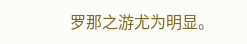罗那之游尤为明显。